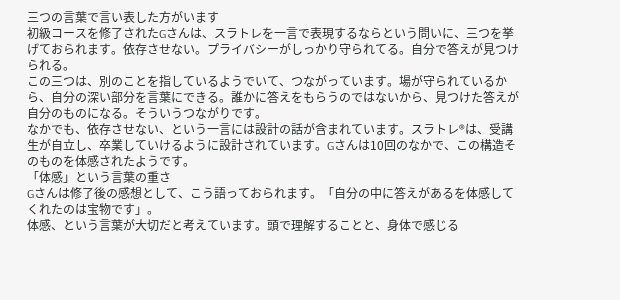三つの言葉で言い表した方がいます
初級コースを修了されたGさんは、スラトレを一言で表現するならという問いに、三つを挙げておられます。依存させない。プライバシーがしっかり守られてる。自分で答えが見つけられる。
この三つは、別のことを指しているようでいて、つながっています。場が守られているから、自分の深い部分を言葉にできる。誰かに答えをもらうのではないから、見つけた答えが自分のものになる。そういうつながりです。
なかでも、依存させない、という一言には設計の話が含まれています。スラトレ®は、受講生が自立し、卒業していけるように設計されています。Gさんは10回のなかで、この構造そのものを体感されたようです。
「体感」という言葉の重さ
Gさんは修了後の感想として、こう語っておられます。「自分の中に答えがあるを体感してくれたのは宝物です」。
体感、という言葉が大切だと考えています。頭で理解することと、身体で感じる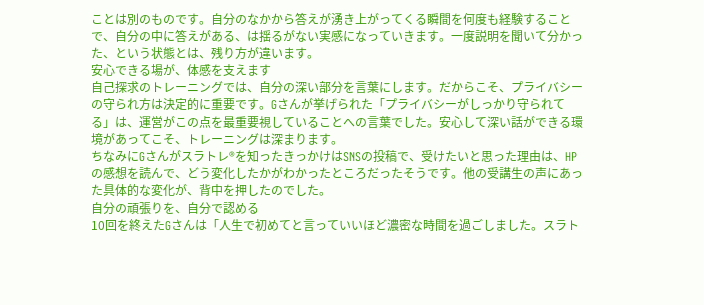ことは別のものです。自分のなかから答えが湧き上がってくる瞬間を何度も経験することで、自分の中に答えがある、は揺るがない実感になっていきます。一度説明を聞いて分かった、という状態とは、残り方が違います。
安心できる場が、体感を支えます
自己探求のトレーニングでは、自分の深い部分を言葉にします。だからこそ、プライバシーの守られ方は決定的に重要です。Gさんが挙げられた「プライバシーがしっかり守られてる」は、運営がこの点を最重要視していることへの言葉でした。安心して深い話ができる環境があってこそ、トレーニングは深まります。
ちなみにGさんがスラトレ®を知ったきっかけはSNSの投稿で、受けたいと思った理由は、HPの感想を読んで、どう変化したかがわかったところだったそうです。他の受講生の声にあった具体的な変化が、背中を押したのでした。
自分の頑張りを、自分で認める
10回を終えたGさんは「人生で初めてと言っていいほど濃密な時間を過ごしました。スラト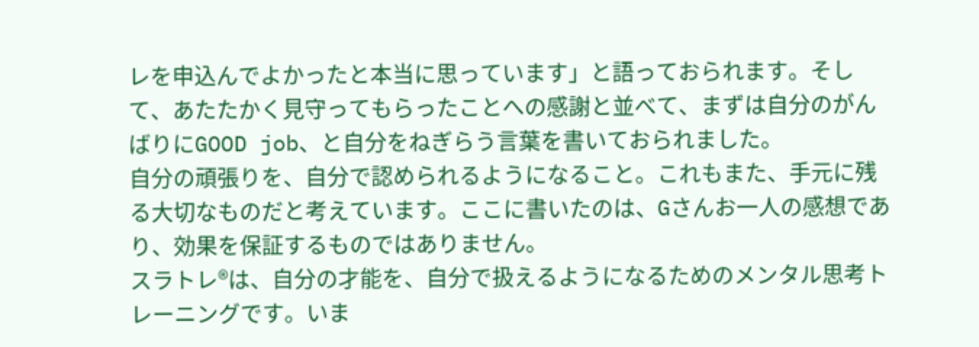レを申込んでよかったと本当に思っています」と語っておられます。そして、あたたかく見守ってもらったことへの感謝と並べて、まずは自分のがんばりにGOOD job、と自分をねぎらう言葉を書いておられました。
自分の頑張りを、自分で認められるようになること。これもまた、手元に残る大切なものだと考えています。ここに書いたのは、Gさんお一人の感想であり、効果を保証するものではありません。
スラトレ®は、自分の才能を、自分で扱えるようになるためのメンタル思考トレーニングです。いま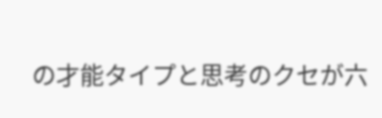の才能タイプと思考のクセが六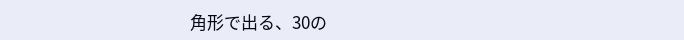角形で出る、30の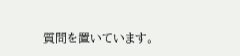質問を置いています。